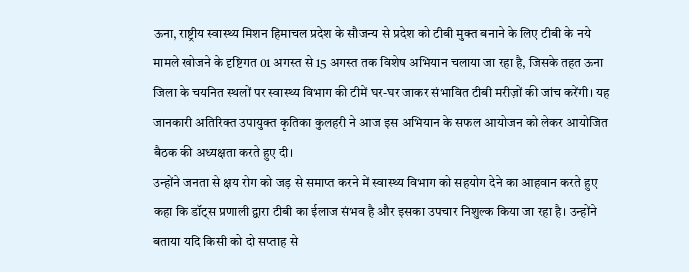ऊना, राष्ट्रीय स्वास्थ्य मिशन हिमाचल प्रदेश के सौजन्य से प्रदेश को टीबी मुक्त बनाने के लिए टीबी के नये मामले खोजने के दृष्टिगत 01 अगस्त से 15 अगस्त तक विशेष अभियान चलाया जा रहा है, जिसके तहत ऊना जिला के चयनित स्थलों पर स्वास्थ्य विभाग की टीमें घर-घर जाकर संभावित टीबी मरीज़ों की जांच करेंगी। यह जानकारी अतिरिक्त उपायुक्त कृतिका कुलहरी ने आज इस अभियान के सफल आयोजन को लेकर आयोजित बैठक की अध्यक्षता करते हुए दी।
उन्होंने जनता से क्षय रोग को जड़ से समाप्त करने में स्वास्थ्य विभाग को सहयोग देने का आहवान करते हुए कहा कि डॉट्स प्रणाली द्वारा टीबी का ईलाज संभव है और इसका उपचार निशुल्क किया जा रहा है। उन्होंने बताया यदि किसी को दो सप्ताह से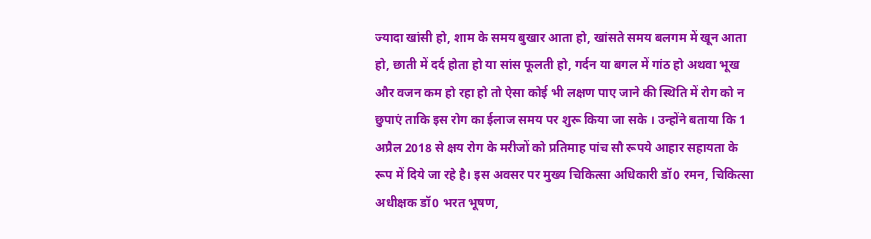ज्यादा खांसी हो, शाम के समय बुखार आता हो, खांसते समय बलगम में खून आता हो, छाती में दर्द होता हो या सांस फूलती हो, गर्दन या बगल में गांठ हो अथवा भूख और वजन कम हो रहा हो तो ऐसा कोई भी लक्षण पाए जाने की स्थिति में रोग को न छुपाएं ताकि इस रोग का ईलाज समय पर शुरू किया जा सके । उन्होंने बताया कि 1 अप्रैल 2018 से क्षय रोग के मरीजों को प्रतिमाह पांच सौ रूपये आहार सहायता के रूप में दिये जा रहे है। इस अवसर पर मुख्य चिकित्सा अधिकारी डॉ0 रमन, चिकित्सा अधीक्षक डॉ0 भरत भूषण,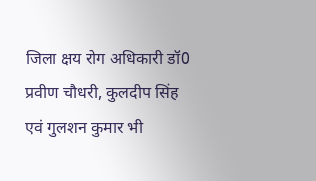जिला क्षय रोग अधिकारी डॉ0 प्रवीण चौधरी, कुलदीप सिंह एवं गुलशन कुमार भी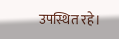उपस्थित रहे।